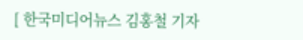[ 한국미디어뉴스 김홍철 기자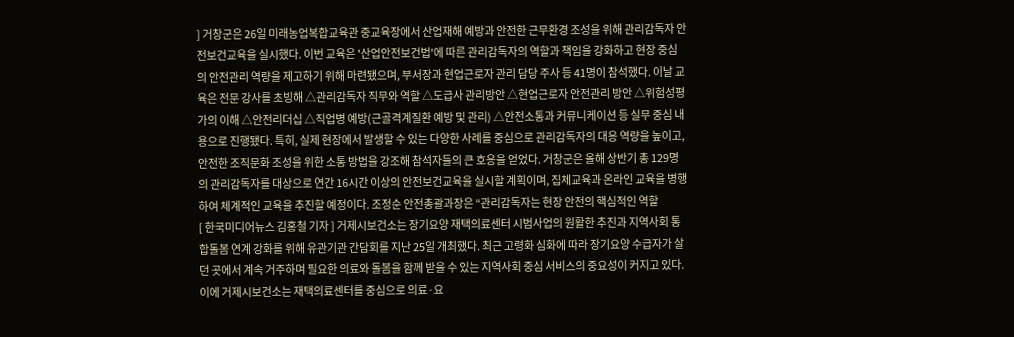] 거창군은 26일 미래농업복합교육관 중교육장에서 산업재해 예방과 안전한 근무환경 조성을 위해 관리감독자 안전보건교육을 실시했다. 이번 교육은 '산업안전보건법'에 따른 관리감독자의 역할과 책임을 강화하고 현장 중심의 안전관리 역량을 제고하기 위해 마련됐으며, 부서장과 현업근로자 관리 담당 주사 등 41명이 참석했다. 이날 교육은 전문 강사를 초빙해 △관리감독자 직무와 역할 △도급사 관리방안 △현업근로자 안전관리 방안 △위험성평가의 이해 △안전리더십 △직업병 예방(근골격계질환 예방 및 관리) △안전소통과 커뮤니케이션 등 실무 중심 내용으로 진행됐다. 특히, 실제 현장에서 발생할 수 있는 다양한 사례를 중심으로 관리감독자의 대응 역량을 높이고, 안전한 조직문화 조성을 위한 소통 방법을 강조해 참석자들의 큰 호응을 얻었다. 거창군은 올해 상반기 총 129명의 관리감독자를 대상으로 연간 16시간 이상의 안전보건교육을 실시할 계획이며, 집체교육과 온라인 교육을 병행하여 체계적인 교육을 추진할 예정이다. 조정순 안전총괄과장은 “관리감독자는 현장 안전의 핵심적인 역할
[ 한국미디어뉴스 김홍철 기자 ] 거제시보건소는 장기요양 재택의료센터 시범사업의 원활한 추진과 지역사회 통합돌봄 연계 강화를 위해 유관기관 간담회를 지난 25일 개최했다. 최근 고령화 심화에 따라 장기요양 수급자가 살던 곳에서 계속 거주하며 필요한 의료와 돌봄을 함께 받을 수 있는 지역사회 중심 서비스의 중요성이 커지고 있다. 이에 거제시보건소는 재택의료센터를 중심으로 의료·요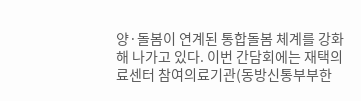양·돌봄이 연계된 통합돌봄 체계를 강화해 나가고 있다. 이번 간담회에는 재택의료센터 참여의료기관(동방신통부부한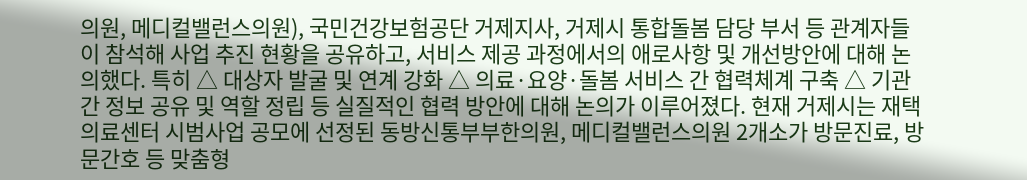의원, 메디컬밸런스의원), 국민건강보험공단 거제지사, 거제시 통합돌봄 담당 부서 등 관계자들이 참석해 사업 추진 현황을 공유하고, 서비스 제공 과정에서의 애로사항 및 개선방안에 대해 논의했다. 특히 △ 대상자 발굴 및 연계 강화 △ 의료·요양·돌봄 서비스 간 협력체계 구축 △ 기관 간 정보 공유 및 역할 정립 등 실질적인 협력 방안에 대해 논의가 이루어졌다. 현재 거제시는 재택의료센터 시범사업 공모에 선정된 동방신통부부한의원, 메디컬밸런스의원 2개소가 방문진료, 방문간호 등 맞춤형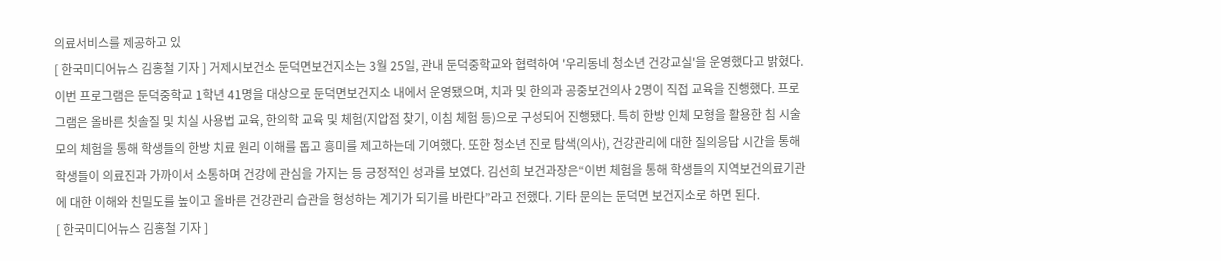의료서비스를 제공하고 있
[ 한국미디어뉴스 김홍철 기자 ] 거제시보건소 둔덕면보건지소는 3월 25일, 관내 둔덕중학교와 협력하여 '우리동네 청소년 건강교실'을 운영했다고 밝혔다. 이번 프로그램은 둔덕중학교 1학년 41명을 대상으로 둔덕면보건지소 내에서 운영됐으며, 치과 및 한의과 공중보건의사 2명이 직접 교육을 진행했다. 프로그램은 올바른 칫솔질 및 치실 사용법 교육, 한의학 교육 및 체험(지압점 찾기, 이침 체험 등)으로 구성되어 진행됐다. 특히 한방 인체 모형을 활용한 침 시술 모의 체험을 통해 학생들의 한방 치료 원리 이해를 돕고 흥미를 제고하는데 기여했다. 또한 청소년 진로 탐색(의사), 건강관리에 대한 질의응답 시간을 통해 학생들이 의료진과 가까이서 소통하며 건강에 관심을 가지는 등 긍정적인 성과를 보였다. 김선희 보건과장은“이번 체험을 통해 학생들의 지역보건의료기관에 대한 이해와 친밀도를 높이고 올바른 건강관리 습관을 형성하는 계기가 되기를 바란다”라고 전했다. 기타 문의는 둔덕면 보건지소로 하면 된다.
[ 한국미디어뉴스 김홍철 기자 ]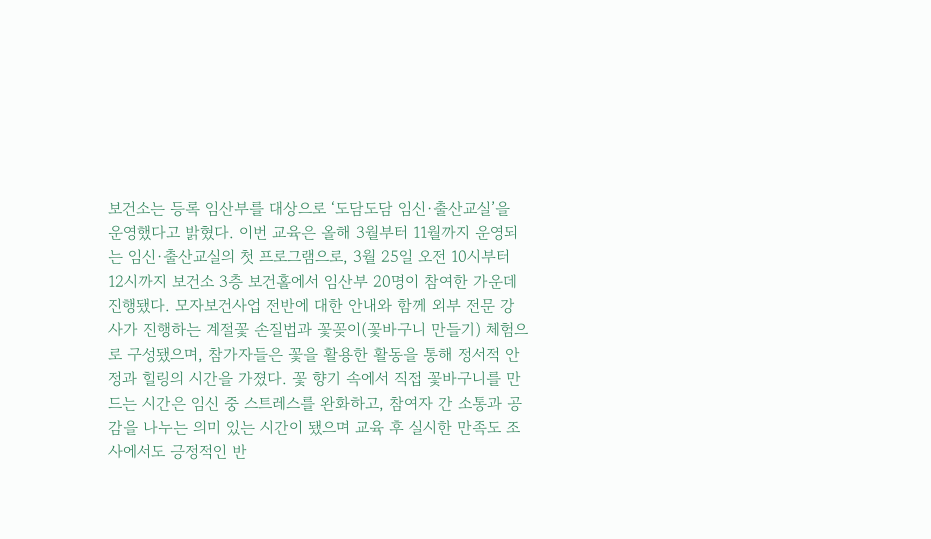보건소는 등록 임산부를 대상으로 ‘도담도담 임신·출산교실’을 운영했다고 밝혔다. 이번 교육은 올해 3월부터 11월까지 운영되는 임신·출산교실의 첫 프로그램으로, 3월 25일 오전 10시부터 12시까지 보건소 3층 보건홀에서 임산부 20명이 참여한 가운데 진행됐다. 모자보건사업 전반에 대한 안내와 함께 외부 전문 강사가 진행하는 계절꽃 손질법과 꽃꽂이(꽃바구니 만들기) 체험으로 구성됐으며, 참가자들은 꽃을 활용한 활동을 통해 정서적 안정과 힐링의 시간을 가졌다. 꽃 향기 속에서 직접 꽃바구니를 만드는 시간은 임신 중 스트레스를 완화하고, 참여자 간 소통과 공감을 나누는 의미 있는 시간이 됐으며 교육 후 실시한 만족도 조사에서도 긍정적인 반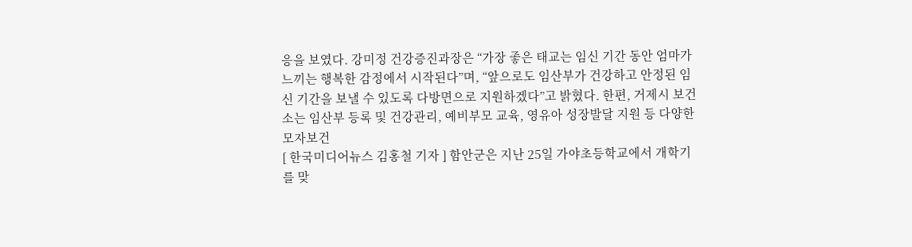응을 보였다. 강미정 건강증진과장은 “가장 좋은 태교는 임신 기간 동안 엄마가 느끼는 행복한 감정에서 시작된다”며, “앞으로도 임산부가 건강하고 안정된 임신 기간을 보낼 수 있도록 다방면으로 지원하겠다”고 밝혔다. 한편, 거제시 보건소는 임산부 등록 및 건강관리, 예비부모 교육, 영유아 성장발달 지원 등 다양한 모자보건
[ 한국미디어뉴스 김홍철 기자 ] 함안군은 지난 25일 가야초등학교에서 개학기를 맞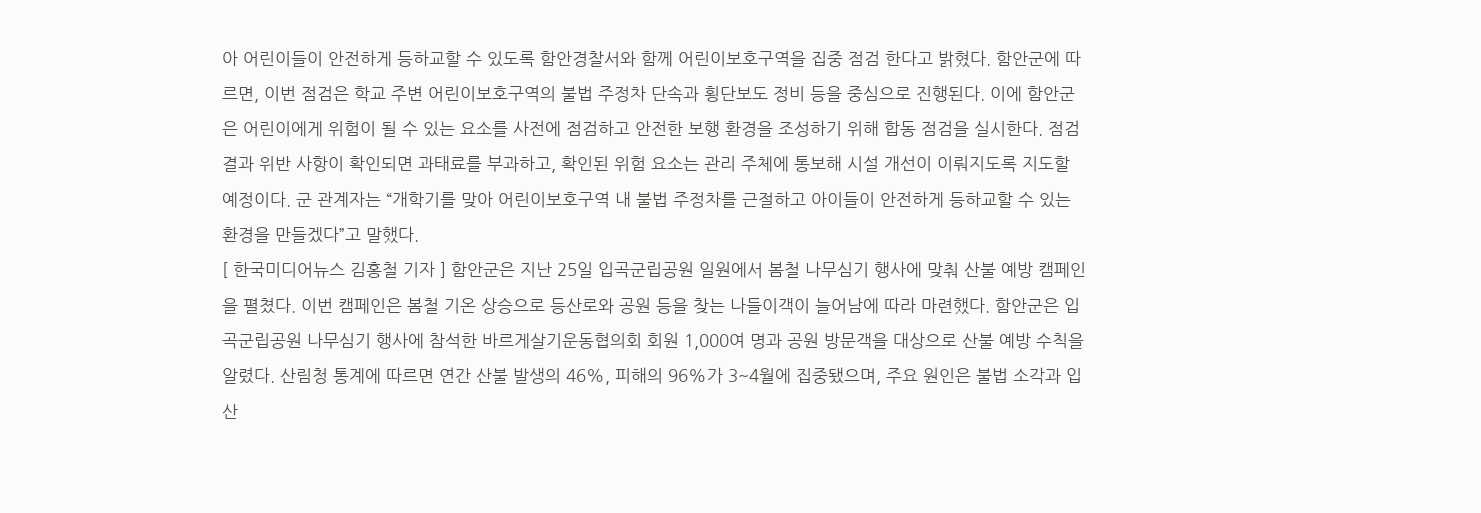아 어린이들이 안전하게 등하교할 수 있도록 함안경찰서와 함께 어린이보호구역을 집중 점검 한다고 밝혔다. 함안군에 따르면, 이번 점검은 학교 주변 어린이보호구역의 불법 주정차 단속과 횡단보도 정비 등을 중심으로 진행된다. 이에 함안군은 어린이에게 위험이 될 수 있는 요소를 사전에 점검하고 안전한 보행 환경을 조성하기 위해 합동 점검을 실시한다. 점검 결과 위반 사항이 확인되면 과태료를 부과하고, 확인된 위험 요소는 관리 주체에 통보해 시설 개선이 이뤄지도록 지도할 예정이다. 군 관계자는 “개학기를 맞아 어린이보호구역 내 불법 주정차를 근절하고 아이들이 안전하게 등하교할 수 있는 환경을 만들겠다”고 말했다.
[ 한국미디어뉴스 김홍철 기자 ] 함안군은 지난 25일 입곡군립공원 일원에서 봄철 나무심기 행사에 맞춰 산불 예방 캠페인을 펼쳤다. 이번 캠페인은 봄철 기온 상승으로 등산로와 공원 등을 찾는 나들이객이 늘어남에 따라 마련했다. 함안군은 입곡군립공원 나무심기 행사에 참석한 바르게살기운동협의회 회원 1,000여 명과 공원 방문객을 대상으로 산불 예방 수칙을 알렸다. 산림청 통계에 따르면 연간 산불 발생의 46%, 피해의 96%가 3~4월에 집중됐으며, 주요 원인은 불법 소각과 입산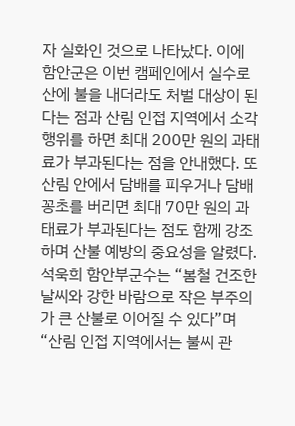자 실화인 것으로 나타났다. 이에 함안군은 이번 캠페인에서 실수로 산에 불을 내더라도 처벌 대상이 된다는 점과 산림 인접 지역에서 소각 행위를 하면 최대 200만 원의 과태료가 부과된다는 점을 안내했다. 또 산림 안에서 담배를 피우거나 담배꽁초를 버리면 최대 70만 원의 과태료가 부과된다는 점도 함께 강조하며 산불 예방의 중요성을 알렸다. 석욱희 함안부군수는 “봄철 건조한 날씨와 강한 바람으로 작은 부주의가 큰 산불로 이어질 수 있다”며 “산림 인접 지역에서는 불씨 관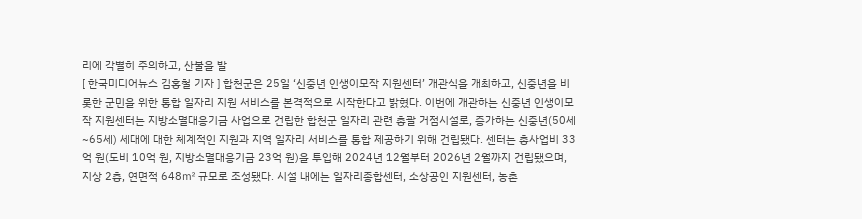리에 각별히 주의하고, 산불을 발
[ 한국미디어뉴스 김홍철 기자 ] 합천군은 25일 ‘신중년 인생이모작 지원센터’ 개관식을 개최하고, 신중년을 비롯한 군민을 위한 통합 일자리 지원 서비스를 본격적으로 시작한다고 밝혔다. 이번에 개관하는 신중년 인생이모작 지원센터는 지방소멸대응기금 사업으로 건립한 합천군 일자리 관련 총괄 거점시설로, 증가하는 신중년(50세~65세) 세대에 대한 체계적인 지원과 지역 일자리 서비스를 통합 제공하기 위해 건립됐다. 센터는 총사업비 33억 원(도비 10억 원, 지방소멸대응기금 23억 원)을 투입해 2024년 12월부터 2026년 2월까지 건립됐으며, 지상 2층, 연면적 648㎡ 규모로 조성됐다. 시설 내에는 일자리종합센터, 소상공인 지원센터, 농촌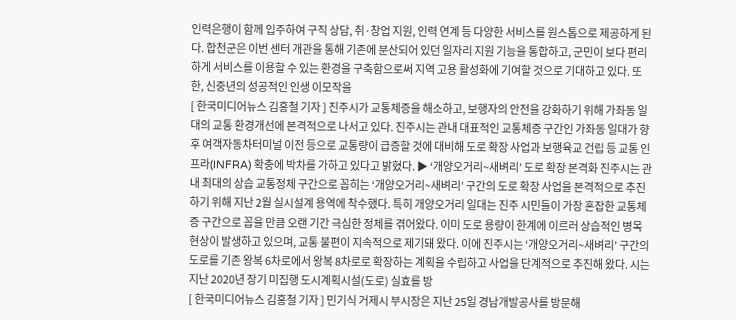인력은행이 함께 입주하여 구직 상담, 취·창업 지원, 인력 연계 등 다양한 서비스를 원스톱으로 제공하게 된다. 합천군은 이번 센터 개관을 통해 기존에 분산되어 있던 일자리 지원 기능을 통합하고, 군민이 보다 편리하게 서비스를 이용할 수 있는 환경을 구축함으로써 지역 고용 활성화에 기여할 것으로 기대하고 있다. 또한, 신중년의 성공적인 인생 이모작을
[ 한국미디어뉴스 김홍철 기자 ] 진주시가 교통체증을 해소하고, 보행자의 안전을 강화하기 위해 가좌동 일대의 교통 환경개선에 본격적으로 나서고 있다. 진주시는 관내 대표적인 교통체증 구간인 가좌동 일대가 향후 여객자동차터미널 이전 등으로 교통량이 급증할 것에 대비해 도로 확장 사업과 보행육교 건립 등 교통 인프라(INFRA) 확충에 박차를 가하고 있다고 밝혔다. ▶ ‘개양오거리~새벼리’ 도로 확장 본격화 진주시는 관내 최대의 상습 교통정체 구간으로 꼽히는 ‘개양오거리~새벼리’ 구간의 도로 확장 사업을 본격적으로 추진하기 위해 지난 2월 실시설계 용역에 착수했다. 특히 개양오거리 일대는 진주 시민들이 가장 혼잡한 교통체증 구간으로 꼽을 만큼 오랜 기간 극심한 정체를 겪어왔다. 이미 도로 용량이 한계에 이르러 상습적인 병목 현상이 발생하고 있으며, 교통 불편이 지속적으로 제기돼 왔다. 이에 진주시는 ‘개양오거리~새벼리’ 구간의 도로를 기존 왕복 6차로에서 왕복 8차로로 확장하는 계획을 수립하고 사업을 단계적으로 추진해 왔다. 시는 지난 2020년 장기 미집행 도시계획시설(도로) 실효를 방
[ 한국미디어뉴스 김홍철 기자 ] 민기식 거제시 부시장은 지난 25일 경남개발공사를 방문해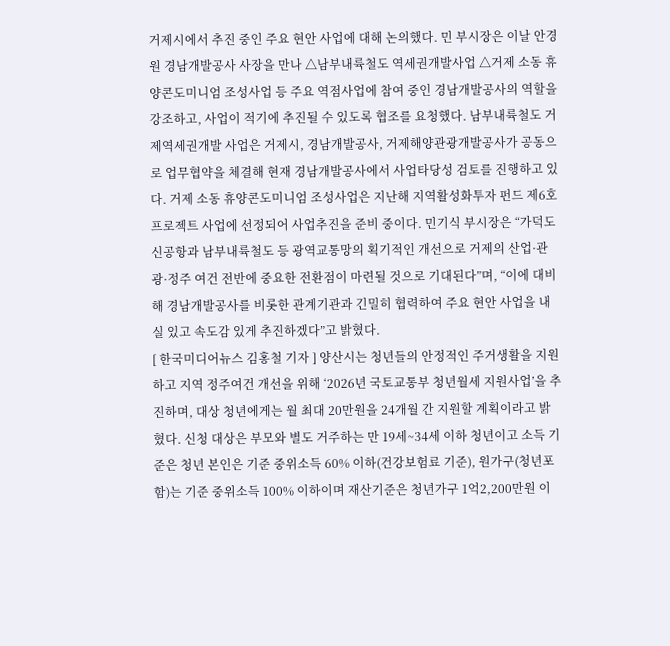거제시에서 추진 중인 주요 현안 사업에 대해 논의했다. 민 부시장은 이날 안경원 경남개발공사 사장을 만나 △남부내륙철도 역세권개발사업 △거제 소동 휴양콘도미니엄 조성사업 등 주요 역점사업에 참여 중인 경남개발공사의 역할을 강조하고, 사업이 적기에 추진될 수 있도록 협조를 요청했다. 남부내륙철도 거제역세권개발 사업은 거제시, 경남개발공사, 거제해양관광개발공사가 공동으로 업무협약을 체결해 현재 경남개발공사에서 사업타당성 검토를 진행하고 있다. 거제 소동 휴양콘도미니엄 조성사업은 지난해 지역활성화투자 펀드 제6호 프로젝트 사업에 선정되어 사업추진을 준비 중이다. 민기식 부시장은 “가덕도신공항과 남부내륙철도 등 광역교통망의 획기적인 개선으로 거제의 산업·관광·정주 여건 전반에 중요한 전환점이 마련될 것으로 기대된다”며, “이에 대비해 경남개발공사를 비롯한 관계기관과 긴밀히 협력하여 주요 현안 사업을 내실 있고 속도감 있게 추진하겠다”고 밝혔다.
[ 한국미디어뉴스 김홍철 기자 ] 양산시는 청년들의 안정적인 주거생활을 지원하고 지역 정주여건 개선을 위해 ‘2026년 국토교통부 청년월세 지원사업’을 추진하며, 대상 청년에게는 월 최대 20만원을 24개월 간 지원할 계획이라고 밝혔다. 신청 대상은 부모와 별도 거주하는 만 19세~34세 이하 청년이고 소득 기준은 청년 본인은 기준 중위소득 60% 이하(건강보험료 기준), 원가구(청년포함)는 기준 중위소득 100% 이하이며 재산기준은 청년가구 1억2,200만원 이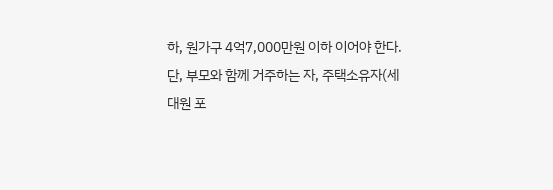하, 원가구 4억7,000만원 이하 이어야 한다. 단, 부모와 함께 거주하는 자, 주택소유자(세대원 포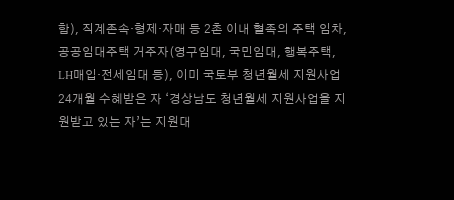함), 직계존속·형제·자매 등 2촌 이내 혈족의 주택 임차, 공공임대주택 거주자(영구임대, 국민임대, 행복주택, LH매입·전세임대 등), 이미 국토부 청년월세 지원사업 24개월 수혜받은 자 ‘경상남도 청년월세 지원사업을 지원받고 있는 자’는 지원대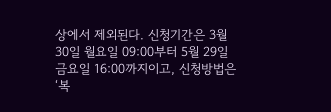상에서 제외된다. 신청기간은 3월 30일 월요일 09:00부터 5월 29일 금요일 16:00까지이고, 신청방법은‘복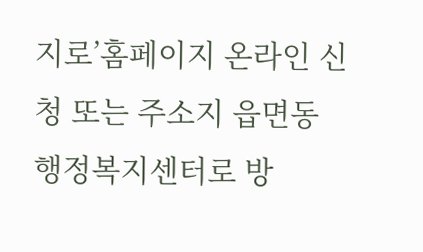지로’홈페이지 온라인 신청 또는 주소지 읍면동 행정복지센터로 방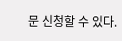문 신청할 수 있다.